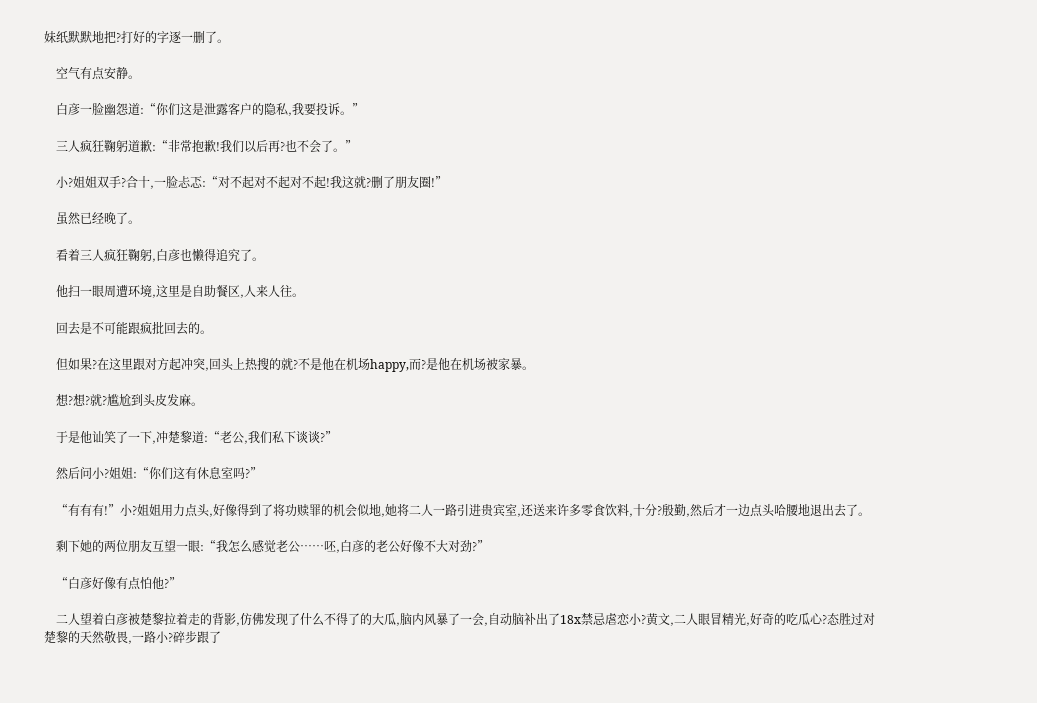妹纸默默地把?打好的字逐一删了。

    空气有点安静。

    白彦一脸幽怨道:“你们这是泄露客户的隐私,我要投诉。”

    三人疯狂鞠躬道歉:“非常抱歉!我们以后再?也不会了。”

    小?姐姐双手?合十,一脸忐忑:“对不起对不起对不起!我这就?删了朋友圈!”

    虽然已经晚了。

    看着三人疯狂鞠躬,白彦也懒得追究了。

    他扫一眼周遭环境,这里是自助餐区,人来人往。

    回去是不可能跟疯批回去的。

    但如果?在这里跟对方起冲突,回头上热搜的就?不是他在机场happy,而?是他在机场被家暴。

    想?想?就?尴尬到头皮发麻。

    于是他讪笑了一下,冲楚黎道:“老公,我们私下谈谈?”

    然后问小?姐姐:“你们这有休息室吗?”

    “有有有!”小?姐姐用力点头,好像得到了将功赎罪的机会似地,她将二人一路引进贵宾室,还送来许多零食饮料,十分?殷勤,然后才一边点头哈腰地退出去了。

    剩下她的两位朋友互望一眼:“我怎么感觉老公……呸,白彦的老公好像不大对劲?”

    “白彦好像有点怕他?”

    二人望着白彦被楚黎拉着走的背影,仿佛发现了什么不得了的大瓜,脑内风暴了一会,自动脑补出了18x禁忌虐恋小?黄文,二人眼冒精光,好奇的吃瓜心?态胜过对楚黎的天然敬畏,一路小?碎步跟了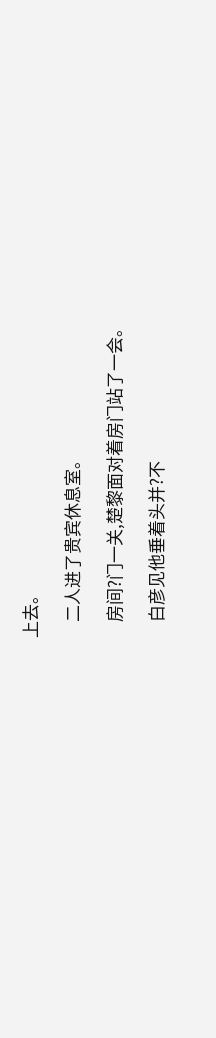上去。

    二人进了贵宾休息室。

    房间?门一关,楚黎面对着房门站了一会。

    白彦见他垂着头并?不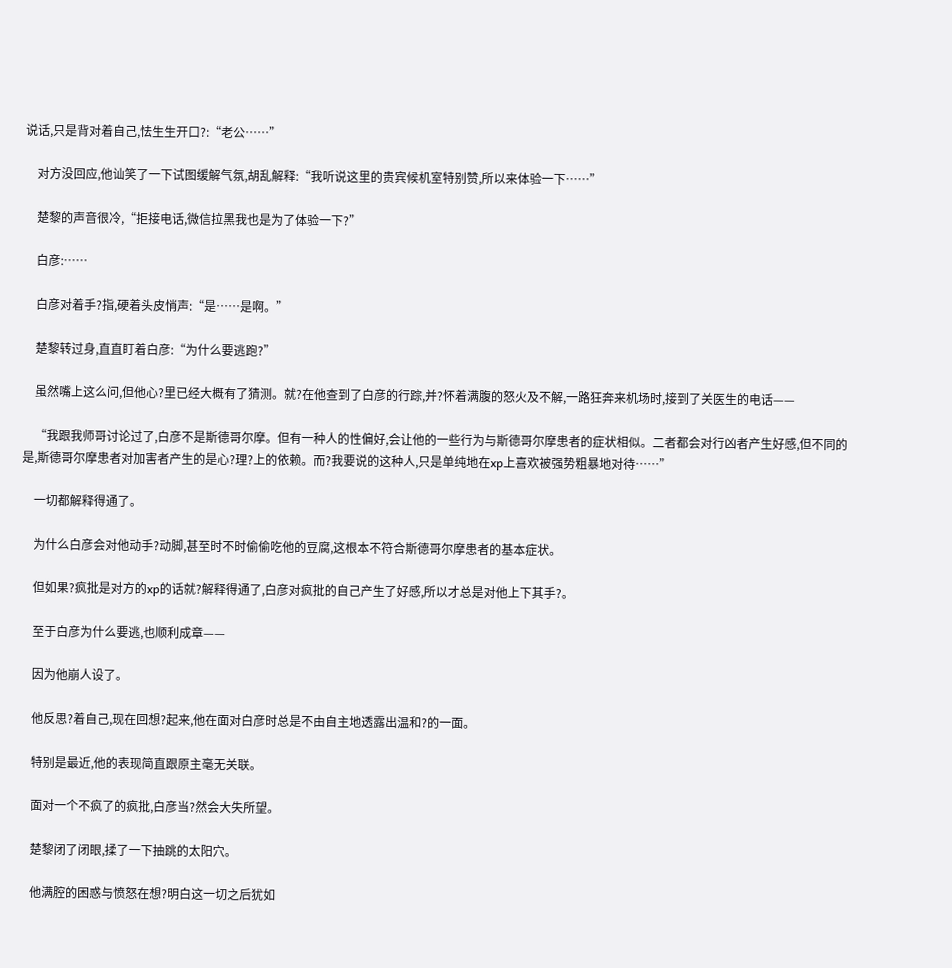说话,只是背对着自己,怯生生开口?:“老公……”

    对方没回应,他讪笑了一下试图缓解气氛,胡乱解释:“我听说这里的贵宾候机室特别赞,所以来体验一下……”

    楚黎的声音很冷,“拒接电话,微信拉黑我也是为了体验一下?”

    白彦:……

    白彦对着手?指,硬着头皮悄声:“是……是啊。”

    楚黎转过身,直直盯着白彦:“为什么要逃跑?”

    虽然嘴上这么问,但他心?里已经大概有了猜测。就?在他查到了白彦的行踪,并?怀着满腹的怒火及不解,一路狂奔来机场时,接到了关医生的电话——

    “我跟我师哥讨论过了,白彦不是斯德哥尔摩。但有一种人的性偏好,会让他的一些行为与斯德哥尔摩患者的症状相似。二者都会对行凶者产生好感,但不同的是,斯德哥尔摩患者对加害者产生的是心?理?上的依赖。而?我要说的这种人,只是单纯地在xp上喜欢被强势粗暴地对待……”

    一切都解释得通了。

    为什么白彦会对他动手?动脚,甚至时不时偷偷吃他的豆腐,这根本不符合斯德哥尔摩患者的基本症状。

    但如果?疯批是对方的xp的话就?解释得通了,白彦对疯批的自己产生了好感,所以才总是对他上下其手?。

    至于白彦为什么要逃,也顺利成章——

    因为他崩人设了。

    他反思?着自己,现在回想?起来,他在面对白彦时总是不由自主地透露出温和?的一面。

    特别是最近,他的表现简直跟原主毫无关联。

    面对一个不疯了的疯批,白彦当?然会大失所望。

    楚黎闭了闭眼,揉了一下抽跳的太阳穴。

    他满腔的困惑与愤怒在想?明白这一切之后犹如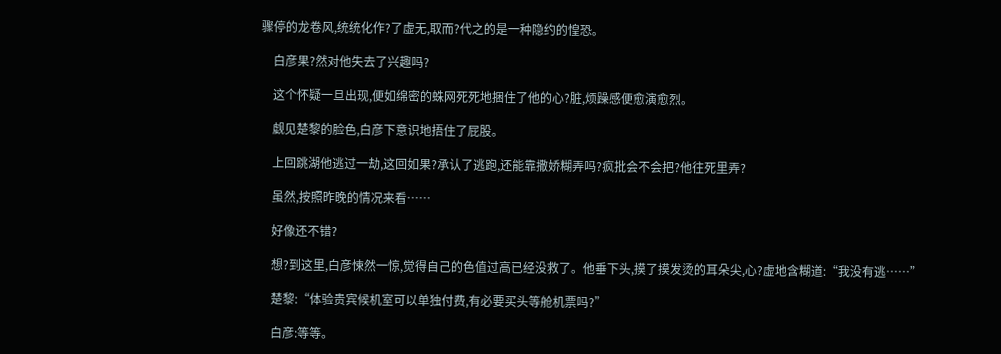骤停的龙卷风,统统化作?了虚无,取而?代之的是一种隐约的惶恐。

    白彦果?然对他失去了兴趣吗?

    这个怀疑一旦出现,便如绵密的蛛网死死地捆住了他的心?脏,烦躁感便愈演愈烈。

    觑见楚黎的脸色,白彦下意识地捂住了屁股。

    上回跳湖他逃过一劫,这回如果?承认了逃跑,还能靠撒娇糊弄吗?疯批会不会把?他往死里弄?

    虽然,按照昨晚的情况来看……

    好像还不错?

    想?到这里,白彦悚然一惊,觉得自己的色值过高已经没救了。他垂下头,摸了摸发烫的耳朵尖,心?虚地含糊道:“我没有逃……”

    楚黎:“体验贵宾候机室可以单独付费,有必要买头等舱机票吗?”

    白彦:等等。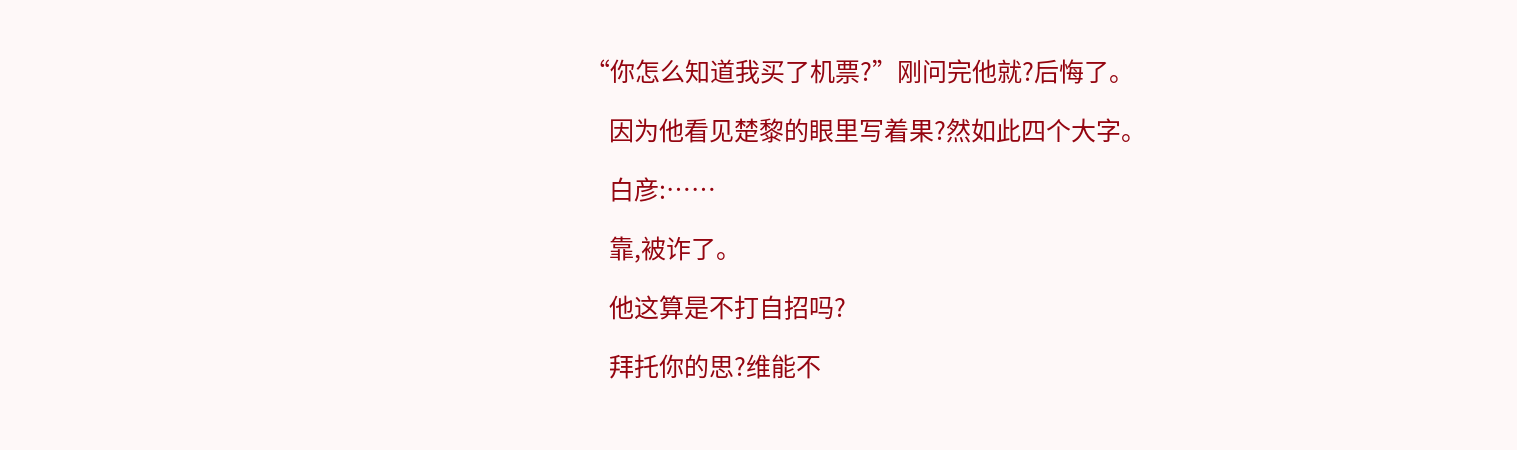“你怎么知道我买了机票?”刚问完他就?后悔了。

    因为他看见楚黎的眼里写着果?然如此四个大字。

    白彦:……

    靠,被诈了。

    他这算是不打自招吗?

    拜托你的思?维能不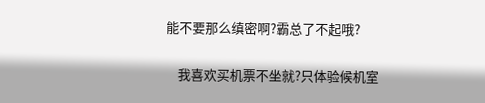能不要那么缜密啊?霸总了不起哦?

    我喜欢买机票不坐就?只体验候机室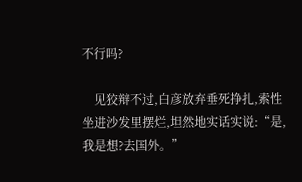不行吗?

    见狡辩不过,白彦放弃垂死挣扎,索性坐进沙发里摆烂,坦然地实话实说:“是,我是想?去国外。”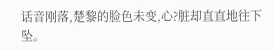话音刚落,楚黎的脸色未变,心?脏却直直地往下坠。